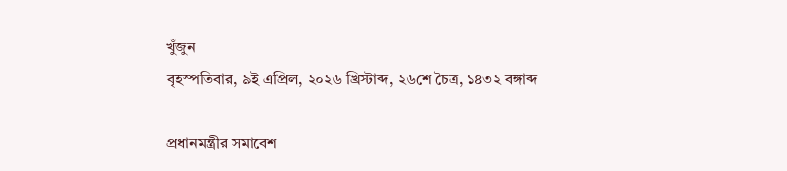খুঁজুন
বৃহস্পতিবার, ৯ই এপ্রিল, ২০২৬ খ্রিস্টাব্দ, ২৬শে চৈত্র, ১৪৩২ বঙ্গাব্দ

প্রধানমন্ত্রীর সমাবেশ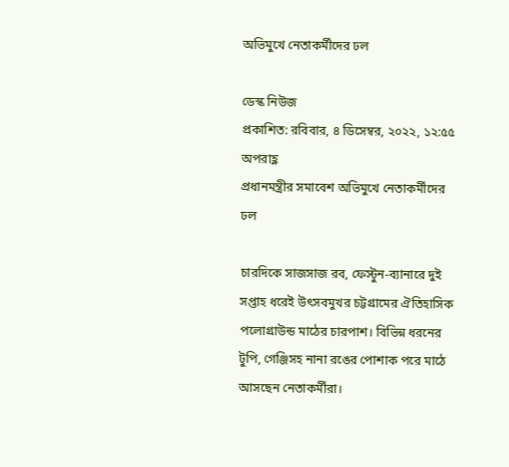অভিমুখে নেতাকর্মীদের ঢল

ডেস্ক নিউজ
প্রকাশিত: রবিবার, ৪ ডিসেম্বর, ২০২২, ১২:৫৫ অপরাহ্ণ
প্রধানমন্ত্রীর সমাবেশ অভিমুখে নেতাকর্মীদের ঢল

চারদিকে সাজসাজ রব, ফেস্টুন-ব্যানারে দুই সপ্তাহ ধরেই উৎসবমুখর চট্টগ্রামের ঐতিহাসিক পলোগ্রাউন্ড মাঠের চারপাশ। বিভিন্ন ধরনের টুপি, গেঞ্জিসহ নানা রঙের পোশাক পরে মাঠে আসছেন নেতাকর্মীরা।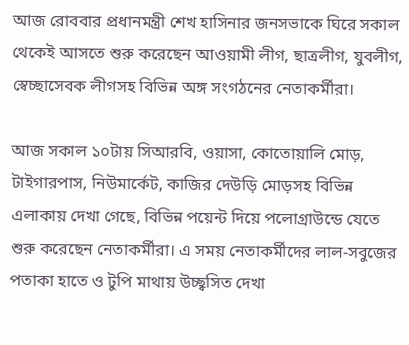আজ রোববার প্রধানমন্ত্রী শেখ হাসিনার জনসভাকে ঘিরে সকাল থেকেই আসতে শুরু করেছেন আওয়ামী লীগ, ছাত্রলীগ, যুবলীগ, স্বেচ্ছাসেবক লীগসহ বিভিন্ন অঙ্গ সংগঠনের নেতাকর্মীরা।

আজ সকাল ১০টায় সিআরবি, ওয়াসা, কোতোয়ালি মোড়, টাইগারপাস, নিউমার্কেট, কাজির দেউড়ি মোড়সহ বিভিন্ন এলাকায় দেখা গেছে, বিভিন্ন পয়েন্ট দিয়ে পলোগ্রাউন্ডে যেতে শুরু করেছেন নেতাকর্মীরা। এ সময় নেতাকর্মীদের লাল-সবুজের পতাকা হাতে ও টুপি মাথায় উচ্ছ্বসিত দেখা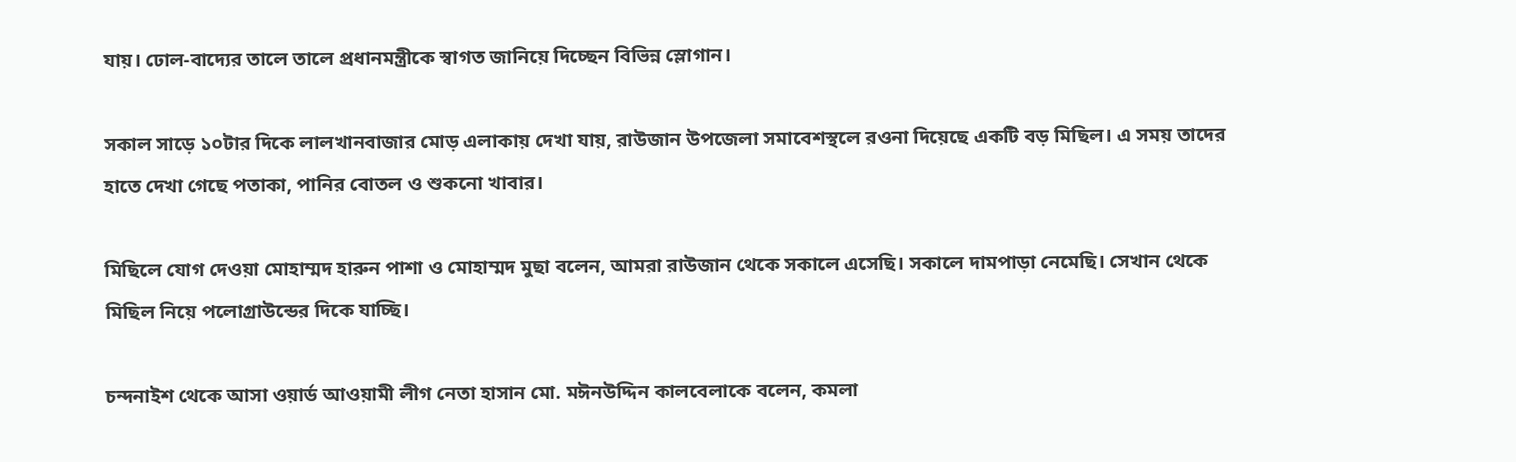যায়। ঢোল-বাদ্যের তালে তালে প্রধানমন্ত্রীকে স্বাগত জানিয়ে দিচ্ছেন বিভিন্ন স্লোগান।

সকাল সাড়ে ১০টার দিকে লালখানবাজার মোড় এলাকায় দেখা যায়, রাউজান উপজেলা সমাবেশস্থলে রওনা দিয়েছে একটি বড় মিছিল। এ সময় তাদের হাতে দেখা গেছে পতাকা, পানির বোতল ও শুকনো খাবার।

মিছিলে যোগ দেওয়া মোহাম্মদ হারুন পাশা ও মোহাম্মদ মুছা বলেন, আমরা রাউজান থেকে সকালে এসেছি। সকালে দামপাড়া নেমেছি। সেখান থেকে মিছিল নিয়ে পলোগ্রাউন্ডের দিকে যাচ্ছি।

চন্দনাইশ থেকে আসা ওয়ার্ড আওয়ামী লীগ নেতা হাসান মো. মঈনউদ্দিন কালবেলাকে বলেন, কমলা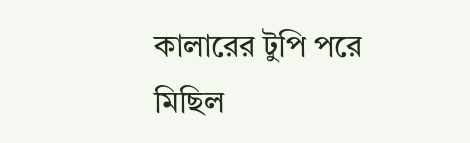কালারের টুপি পরে মিছিল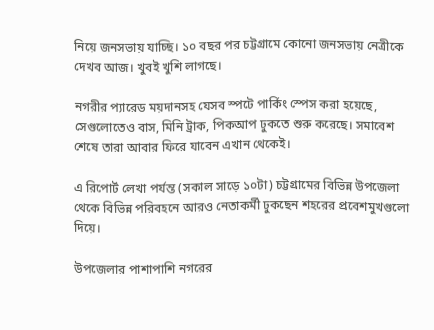নিয়ে জনসভায় যাচ্ছি। ১০ বছর পর চট্টগ্রামে কোনো জনসভায় নেত্রীকে দেখব আজ। খুবই খুশি লাগছে।

নগরীর প্যারেড ময়দানসহ যেসব স্পটে পার্কিং স্পেস করা হয়েছে, সেগুলোতেও বাস, মিনি ট্রাক, পিকআপ ঢুকতে শুরু করেছে। সমাবেশ শেষে তারা আবার ফিরে যাবেন এখান থেকেই।

এ রিপোর্ট লেখা পর্যন্ত (সকাল সাড়ে ১০টা) চট্টগ্রামের বিভিন্ন উপজেলা থেকে বিভিন্ন পরিবহনে আরও নেতাকর্মী ঢুকছেন শহরের প্রবেশমুখগুলো দিয়ে।

উপজেলার পাশাপাশি নগরের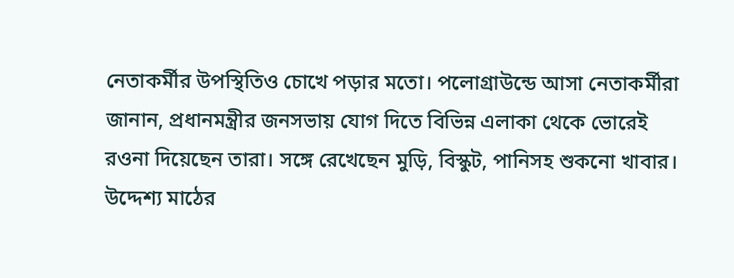নেতাকর্মীর উপস্থিতিও চোখে পড়ার মতো। পলোগ্রাউন্ডে আসা নেতাকর্মীরা জানান, প্রধানমন্ত্রীর জনসভায় যোগ দিতে বিভিন্ন এলাকা থেকে ভোরেই রওনা দিয়েছেন তারা। সঙ্গে রেখেছেন মুড়ি, বিস্কুট, পানিসহ শুকনো খাবার। উদ্দেশ্য মাঠের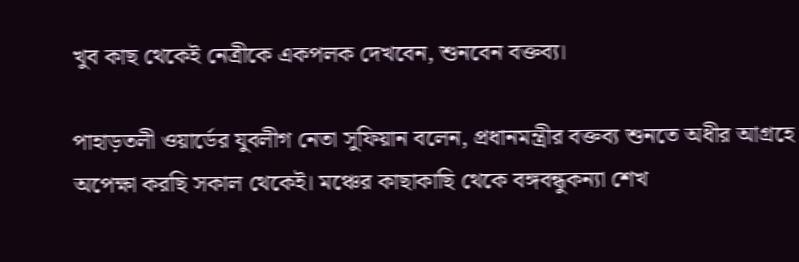খুব কাছ থেকেই নেত্রীকে একপলক দেখবেন, শুনবেন বক্তব্য।

পাহাড়তলী ওয়ার্ডের যুবলীগ নেতা সুফিয়ান বলেন, প্রধানমন্ত্রীর বক্তব্য শুনতে অধীর আগ্রহে অপেক্ষা করছি সকাল থেকেই। মঞ্চের কাছাকাছি থেকে বঙ্গবন্ধুকন্যা শেখ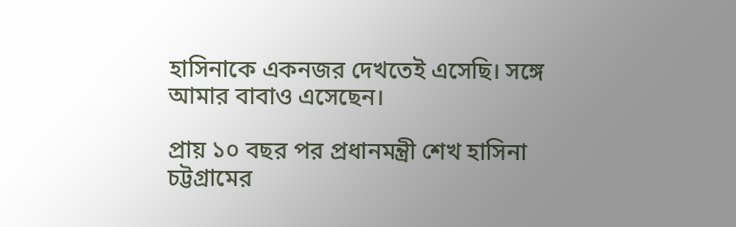হাসিনাকে একনজর দেখতেই এসেছি। সঙ্গে আমার বাবাও এসেছেন।

প্রায় ১০ বছর পর প্রধানমন্ত্রী শেখ হাসিনা চট্টগ্রামের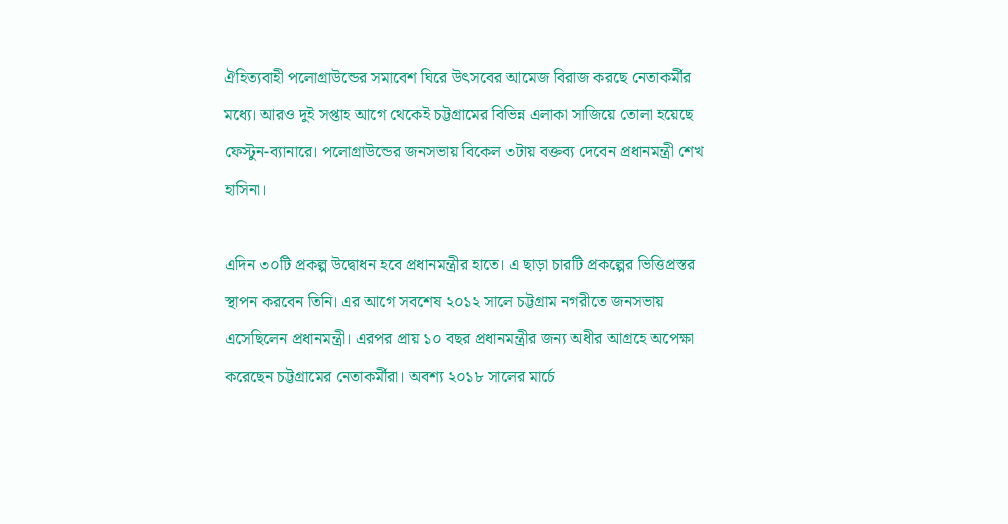ঐহিত্যবাহী পলোগ্রাউন্ডের সমাবেশ ঘিরে উৎসবের আমেজ বিরাজ করছে নেতাকর্মীর মধ্যে। আরও দুই সপ্তাহ আগে থেকেই চট্টগ্রামের বিভিন্ন এলাকা সাজিয়ে তোলা হয়েছে ফেস্টুন-ব্যানারে। পলোগ্রাউন্ডের জনসভায় বিকেল ৩টায় বক্তব্য দেবেন প্রধানমন্ত্রী শেখ হাসিনা।

এদিন ৩০টি প্রকল্প উদ্বোধন হবে প্রধানমন্ত্রীর হাতে। এ ছাড়া চারটি প্রকল্পের ভিত্তিপ্রস্তর স্থাপন করবেন তিনি। এর আগে সবশেষ ২০১২ সালে চট্টগ্রাম নগরীতে জনসভায় এসেছিলেন প্রধানমন্ত্রী। এরপর প্রায় ১০ বছর প্রধানমন্ত্রীর জন্য অধীর আগ্রহে অপেক্ষা করেছেন চট্টগ্রামের নেতাকর্মীরা। অবশ্য ২০১৮ সালের মার্চে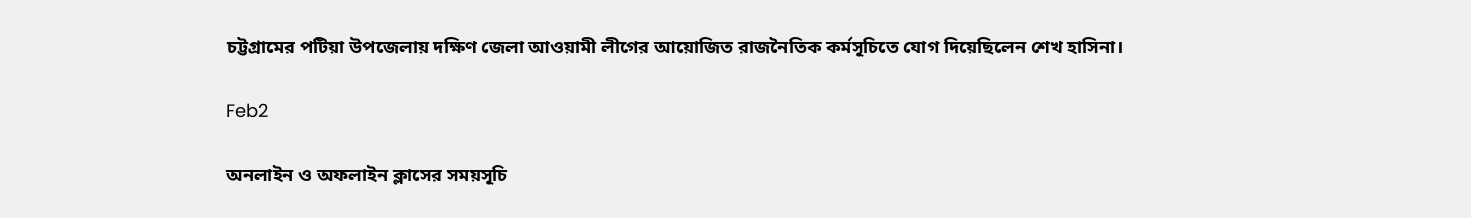চট্টগ্রামের পটিয়া উপজেলায় দক্ষিণ জেলা আওয়ামী লীগের আয়োজিত রাজনৈতিক কর্মসূচিতে যোগ দিয়েছিলেন শেখ হাসিনা।

Feb2

অনলাইন ও অফলাইন ক্লাসের সময়সূচি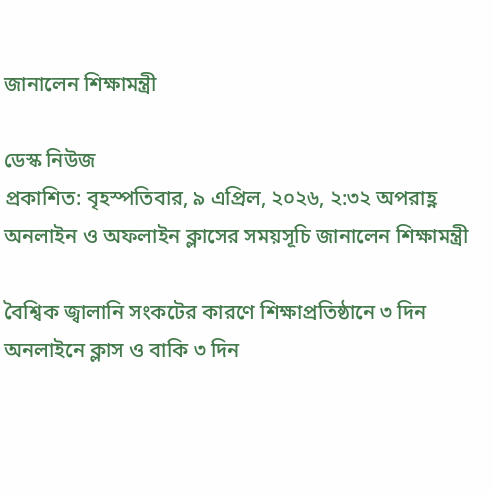জানালেন শিক্ষামন্ত্রী

ডেস্ক নিউজ
প্রকাশিত: বৃহস্পতিবার, ৯ এপ্রিল, ২০২৬, ২:৩২ অপরাহ্ণ
অনলাইন ও অফলাইন ক্লাসের সময়সূচি জানালেন শিক্ষামন্ত্রী

বৈশ্বিক জ্বালানি সংকটের কারণে শিক্ষাপ্রতিষ্ঠানে ৩ দিন অনলাইনে ক্লাস ও বাকি ৩ দিন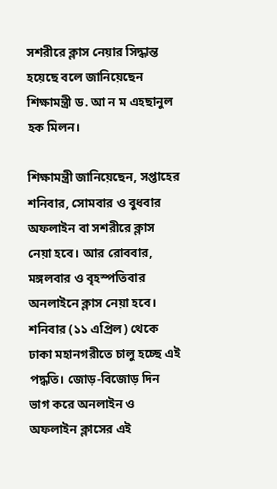সশরীরে ক্লাস নেয়ার সিদ্ধান্ত হয়েছে বলে জানিয়েছেন শিক্ষামন্ত্রী ড. আ ন ম এহছানুল হক মিলন।

শিক্ষামন্ত্রী জানিয়েছেন, সপ্তাহের শনিবার, সোমবার ও বুধবার অফলাইন বা সশরীরে ক্লাস নেয়া হবে। আর রোববার, মঙ্গলবার ও বৃহস্পতিবার অনলাইনে ক্লাস নেয়া হবে। শনিবার (১১ এপ্রিল) থেকে ঢাকা মহানগরীতে চালু হচ্ছে এই পদ্ধতি। জোড়-বিজোড় দিন ভাগ করে অনলাইন ও অফলাইন ক্লাসের এই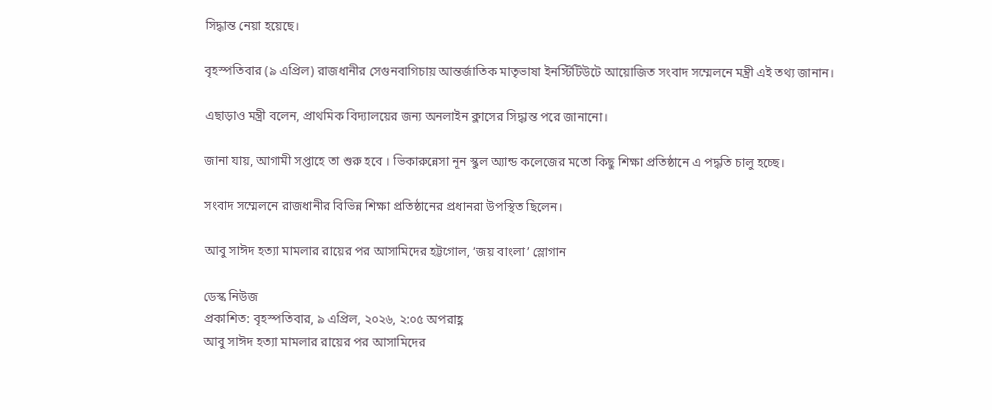সিদ্ধান্ত নেয়া হয়েছে।

বৃহস্পতিবার (৯ এপ্রিল) রাজধানীর সেগুনবাগিচায় আন্তর্জাতিক মাতৃভাষা ইনস্টিটিউটে আয়োজিত সংবাদ সম্মেলনে মন্ত্রী এই তথ্য জানান।

এছাড়াও মন্ত্রী বলেন, প্রাথমিক বিদ্যালয়ের জন্য অনলাইন ক্লাসের সিদ্ধান্ত পরে জানানো।

জানা যায়, আগামী সপ্তাহে তা শুরু হবে । ভিকারুন্নেসা নূন স্কুল অ্যান্ড কলেজের মতো কিছু শিক্ষা প্রতিষ্ঠানে এ পদ্ধতি চালু হচ্ছে।

সংবাদ সম্মেলনে রাজধানীর বিভিন্ন শিক্ষা প্রতিষ্ঠানের প্রধানরা উপস্থিত ছিলেন।

আবু সাঈদ হত্যা মামলার রায়ের পর আসামিদের হট্টগোল, ‘জয় বাংলা’ স্লোগান

ডেস্ক নিউজ
প্রকাশিত: বৃহস্পতিবার, ৯ এপ্রিল, ২০২৬, ২:০৫ অপরাহ্ণ
আবু সাঈদ হত্যা মামলার রায়ের পর আসামিদের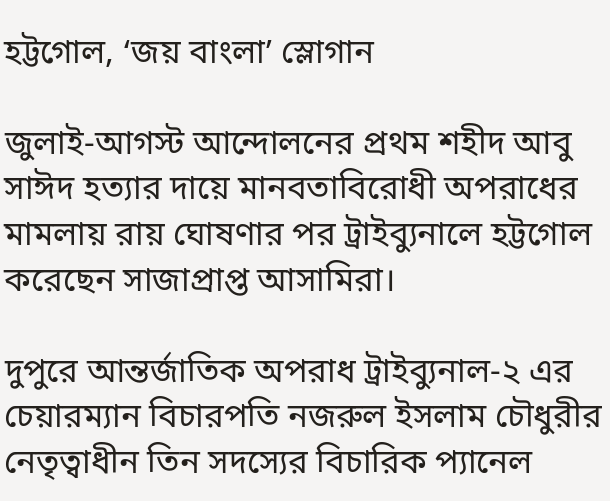হট্টগোল, ‘জয় বাংলা’ স্লোগান

জুলাই-আগস্ট আন্দোলনের প্রথম শহীদ আবু সাঈদ হত্যার দায়ে মানবতাবিরোধী অপরাধের মামলায় রায় ঘোষণার পর ট্রাইব্যুনালে হট্টগোল করেছেন সাজাপ্রাপ্ত আসামিরা।

দুপুরে আন্তর্জাতিক অপরাধ ট্রাইব্যুনাল-২ এর চেয়ারম্যান বিচারপতি নজরুল ইসলাম চৌধুরীর নেতৃত্বাধীন তিন সদস্যের বিচারিক প্যানেল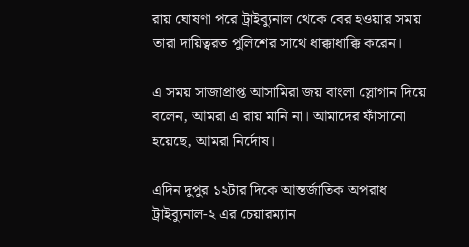রায় ঘোষণা পরে ট্রাইব্যুনাল থেকে বের হওয়ার সময় তারা দায়িত্বরত পুলিশের সাথে ধাক্কাধাক্কি করেন।

এ সময় সাজাপ্রাপ্ত আসামিরা জয় বাংলা স্লোগান দিয়ে বলেন, আমরা এ রায় মানি না। আমাদের ফাঁসানো হয়েছে, আমরা নির্দোষ।

এদিন দুপুর ১২টার দিকে আন্তর্জাতিক অপরাধ ট্রাইব্যুনাল-২ এর চেয়ারম্যান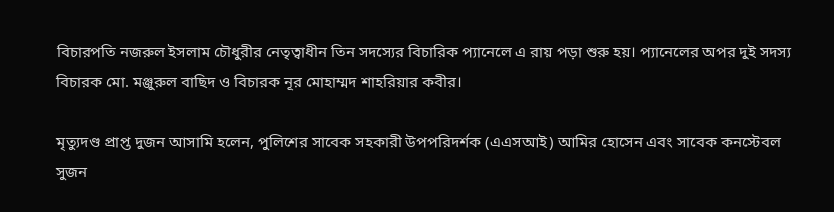বিচারপতি নজরুল ইসলাম চৌধুরীর নেতৃত্বাধীন তিন সদস্যের বিচারিক প্যানেলে এ রায় পড়া শুরু হয়। প্যানেলের অপর দুই সদস্য বিচারক মো. মঞ্জুরুল বাছিদ ও বিচারক নূর মোহাম্মদ শাহরিয়ার কবীর।

মৃত্যুদণ্ড প্রাপ্ত দুজন আসামি হলেন, পুলিশের সাবেক সহকারী উপপরিদর্শক (এএসআই) আমির হোসেন এবং সাবেক কনস্টেবল সুজন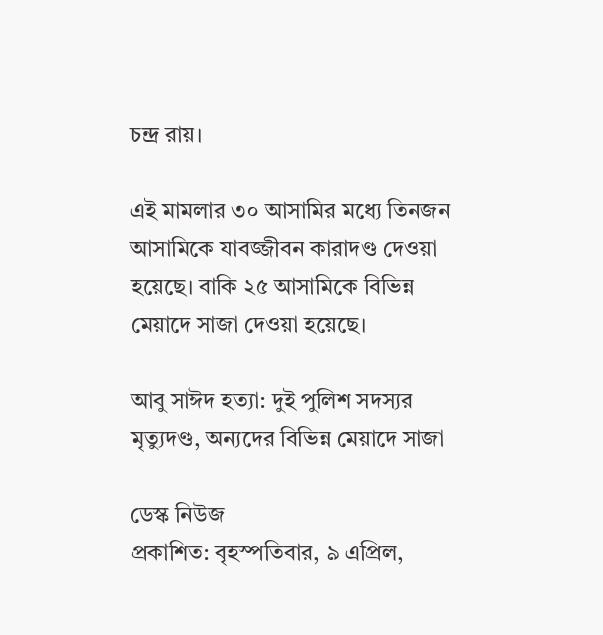চন্দ্র রায়।

এই মামলার ৩০ আসামির মধ্যে তিনজন আসামিকে যাবজ্জীবন কারাদণ্ড দেওয়া হয়েছে। বাকি ২৫ আসামিকে বিভিন্ন মেয়াদে সাজা দেওয়া হয়েছে।

আবু সাঈদ হত্যা: দুই পুলিশ সদস্যর মৃত্যুদণ্ড, অন্যদের বিভিন্ন মেয়াদে সাজা

ডেস্ক নিউজ
প্রকাশিত: বৃহস্পতিবার, ৯ এপ্রিল,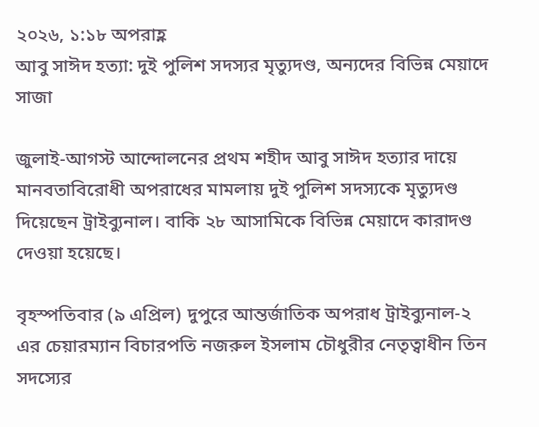২০২৬, ১:১৮ অপরাহ্ণ
আবু সাঈদ হত্যা: দুই পুলিশ সদস্যর মৃত্যুদণ্ড, অন্যদের বিভিন্ন মেয়াদে সাজা

জুলাই-আগস্ট আন্দোলনের প্রথম শহীদ আবু সাঈদ হত্যার দায়ে মানবতাবিরোধী অপরাধের মামলায় দুই পুলিশ সদস্যকে মৃত্যুদণ্ড দিয়েছেন ট্রাইব্যুনাল। বাকি ২৮ আসামিকে বিভিন্ন মেয়াদে কারাদণ্ড দেওয়া হয়েছে।

বৃহস্পতিবার (৯ এপ্রিল) দুপুরে আন্তর্জাতিক অপরাধ ট্রাইব্যুনাল-২ এর চেয়ারম্যান বিচারপতি নজরুল ইসলাম চৌধুরীর নেতৃত্বাধীন তিন সদস্যের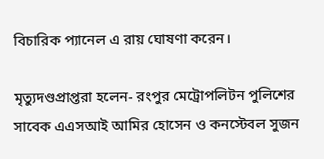বিচারিক প্যানেল এ রায় ঘোষণা করেন।

মৃত্যুদণ্ডপ্রাপ্তরা হলেন- রংপুর মেট্রোপলিটন পুলিশের সাবেক এএসআই আমির হোসেন ও কনস্টেবল সুজন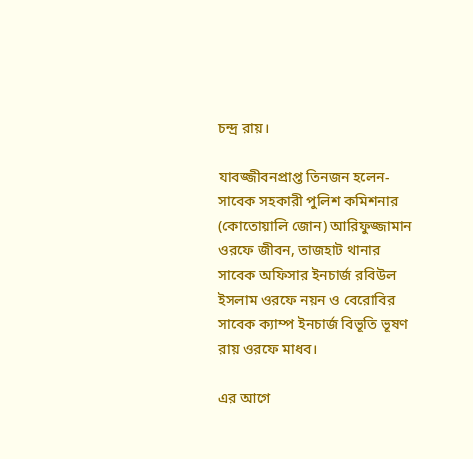চন্দ্র রায়।

যাবজ্জীবনপ্রাপ্ত তিনজন হলেন- সাবেক সহকারী পুলিশ কমিশনার (কোতোয়ালি জোন) আরিফুজ্জামান ওরফে জীবন, তাজহাট থানার সাবেক অফিসার ইনচার্জ রবিউল ইসলাম ওরফে নয়ন ও বেরোবির সাবেক ক্যাম্প ইনচার্জ বিভূতি ভূষণ রায় ওরফে মাধব।

এর আগে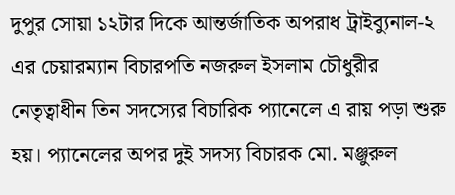দুপুর সোয়া ১২টার দিকে আন্তর্জাতিক অপরাধ ট্রাইব্যুনাল-২ এর চেয়ারম্যান বিচারপতি নজরুল ইসলাম চৌধুরীর নেতৃত্বাধীন তিন সদস্যের বিচারিক প্যানেলে এ রায় পড়া শুরু হয়। প্যানেলের অপর দুই সদস্য বিচারক মো. মঞ্জুরুল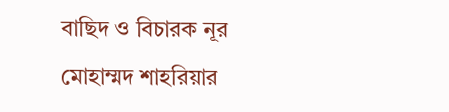বাছিদ ও বিচারক নূর মোহাম্মদ শাহরিয়ার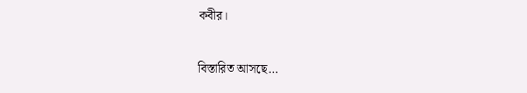কবীর।

বিস্তারিত আসছে…